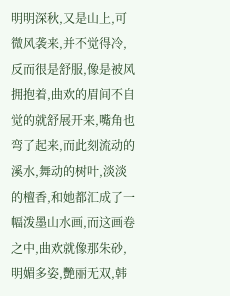明明深秋,又是山上,可微风袭来,并不觉得冷,反而很是舒服,像是被风拥抱着,曲欢的眉间不自觉的就舒展开来,嘴角也弯了起来,而此刻流动的溪水,舞动的树叶,淡淡的檀香,和她都汇成了一幅泼墨山水画,而这画卷之中,曲欢就像那朱砂,明媚多姿,艷丽无双,韩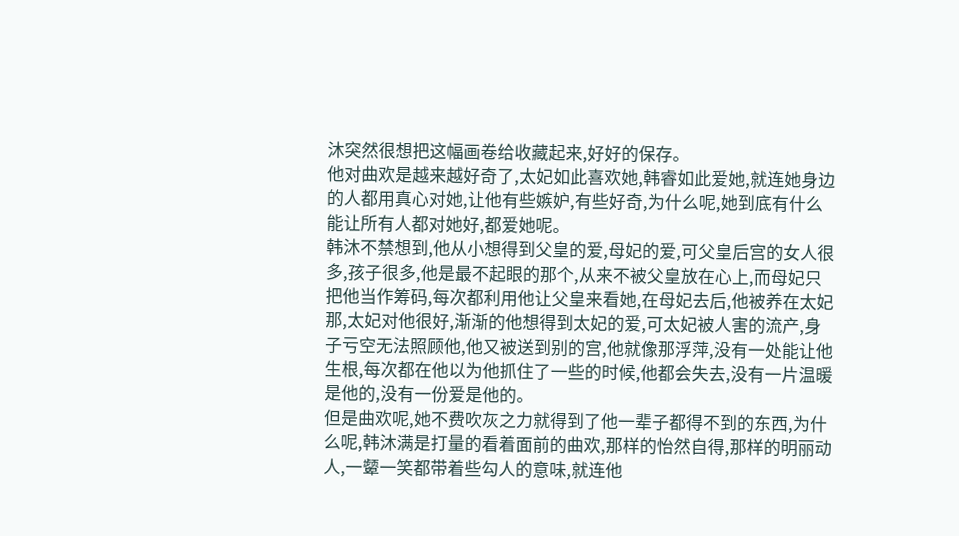沐突然很想把这幅画卷给收藏起来,好好的保存。
他对曲欢是越来越好奇了,太妃如此喜欢她,韩睿如此爱她,就连她身边的人都用真心对她,让他有些嫉妒,有些好奇,为什么呢,她到底有什么能让所有人都对她好,都爱她呢。
韩沐不禁想到,他从小想得到父皇的爱,母妃的爱,可父皇后宫的女人很多,孩子很多,他是最不起眼的那个,从来不被父皇放在心上,而母妃只把他当作筹码,每次都利用他让父皇来看她,在母妃去后,他被养在太妃那,太妃对他很好,渐渐的他想得到太妃的爱,可太妃被人害的流产,身子亏空无法照顾他,他又被送到别的宫,他就像那浮萍,没有一处能让他生根,每次都在他以为他抓住了一些的时候,他都会失去,没有一片温暖是他的,没有一份爱是他的。
但是曲欢呢,她不费吹灰之力就得到了他一辈子都得不到的东西,为什么呢,韩沐满是打量的看着面前的曲欢,那样的怡然自得,那样的明丽动人,一颦一笑都带着些勾人的意味,就连他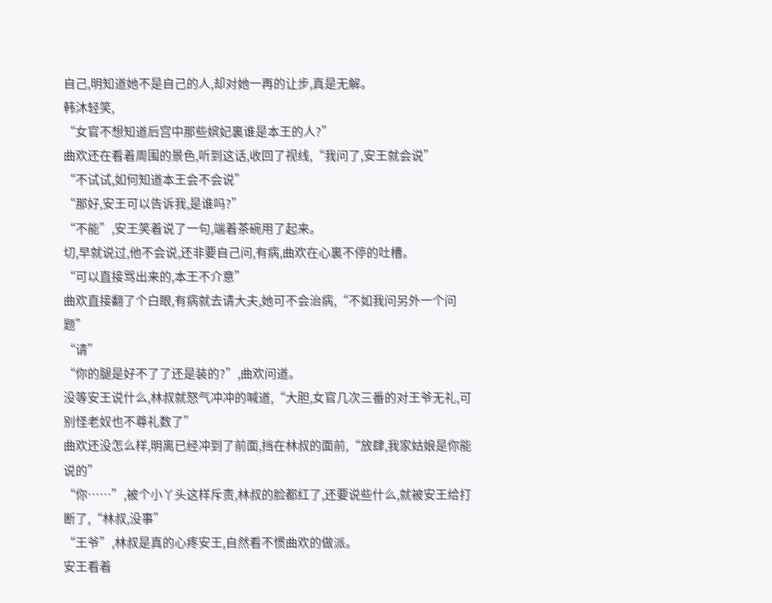自己,明知道她不是自己的人,却对她一再的让步,真是无解。
韩沐轻笑,
“女官不想知道后宫中那些嫔妃裏谁是本王的人?”
曲欢还在看着周围的景色,听到这话,收回了视线,“我问了,安王就会说”
“不试试,如何知道本王会不会说”
“那好,安王可以告诉我,是谁吗?”
“不能”,安王笑着说了一句,端着茶碗用了起来。
切,早就说过,他不会说,还非要自己问,有病,曲欢在心裏不停的吐槽。
“可以直接骂出来的,本王不介意”
曲欢直接翻了个白眼,有病就去请大夫,她可不会治病,“不如我问另外一个问题”
“请”
“你的腿是好不了了还是装的?”,曲欢问道。
没等安王说什么,林叔就怒气冲冲的喊道,“大胆,女官几次三番的对王爷无礼,可别怪老奴也不尊礼数了”
曲欢还没怎么样,明离已经冲到了前面,挡在林叔的面前,“放肆,我家姑娘是你能说的”
“你……”,被个小丫头这样斥责,林叔的脸都红了,还要说些什么,就被安王给打断了,“林叔,没事”
“王爷”,林叔是真的心疼安王,自然看不惯曲欢的做派。
安王看着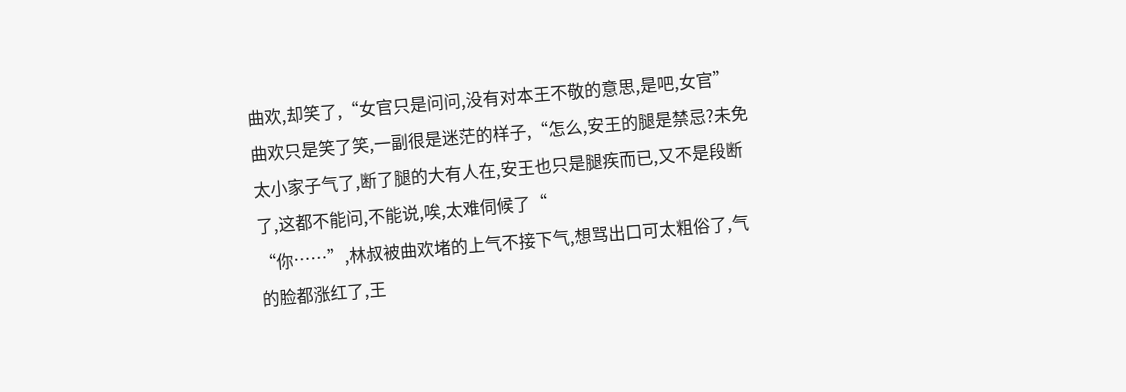曲欢,却笑了,“女官只是问问,没有对本王不敬的意思,是吧,女官”
曲欢只是笑了笑,一副很是迷茫的样子,“怎么,安王的腿是禁忌?未免太小家子气了,断了腿的大有人在,安王也只是腿疾而已,又不是段断了,这都不能问,不能说,唉,太难伺候了“
“你……”,林叔被曲欢堵的上气不接下气,想骂出口可太粗俗了,气的脸都涨红了,王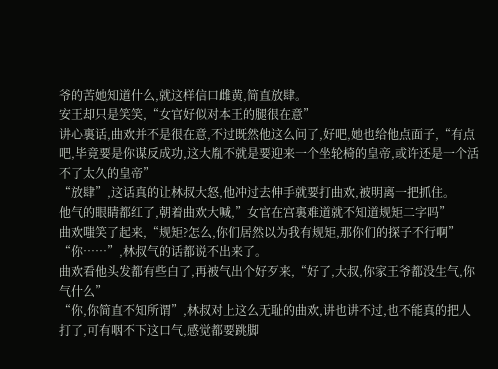爷的苦她知道什么,就这样信口雌黄,简直放肆。
安王却只是笑笑,“女官好似对本王的腿很在意”
讲心裏话,曲欢并不是很在意,不过既然他这么问了,好吧,她也给他点面子,“有点吧,毕竟要是你谋反成功,这大胤不就是要迎来一个坐轮椅的皇帝,或许还是一个活不了太久的皇帝”
“放肆”,这话真的让林叔大怒,他冲过去伸手就要打曲欢,被明离一把抓住。
他气的眼睛都红了,朝着曲欢大喊,”女官在宫裏难道就不知道规矩二字吗”
曲欢嗤笑了起来,“规矩?怎么,你们居然以为我有规矩,那你们的探子不行啊”
“你……”,林叔气的话都说不出来了。
曲欢看他头发都有些白了,再被气出个好歹来,“好了,大叔,你家王爷都没生气,你气什么”
“你,你简直不知所谓”,林叔对上这么无耻的曲欢,讲也讲不过,也不能真的把人打了,可有咽不下这口气,感觉都要跳脚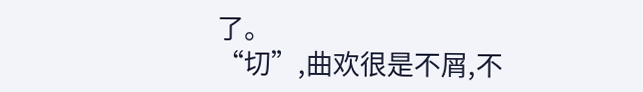了。
“切”,曲欢很是不屑,不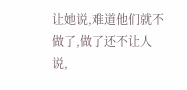让她说,难道他们就不做了,做了还不让人说,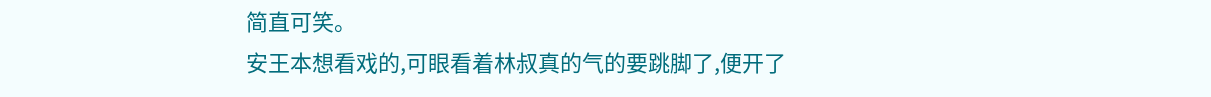简直可笑。
安王本想看戏的,可眼看着林叔真的气的要跳脚了,便开了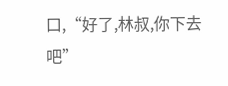口,“好了,林叔,你下去吧”